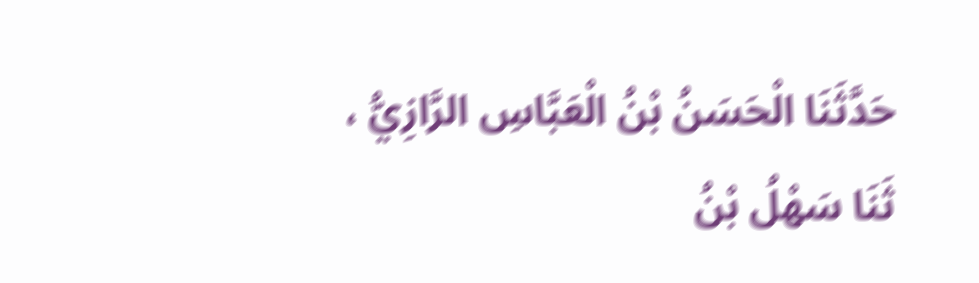حَدَّثَنَا الْحَسَنُ بْنُ الْعَبَّاسِ الرَّازِيُّ ، ثَنَا سَهْلُ بْنُ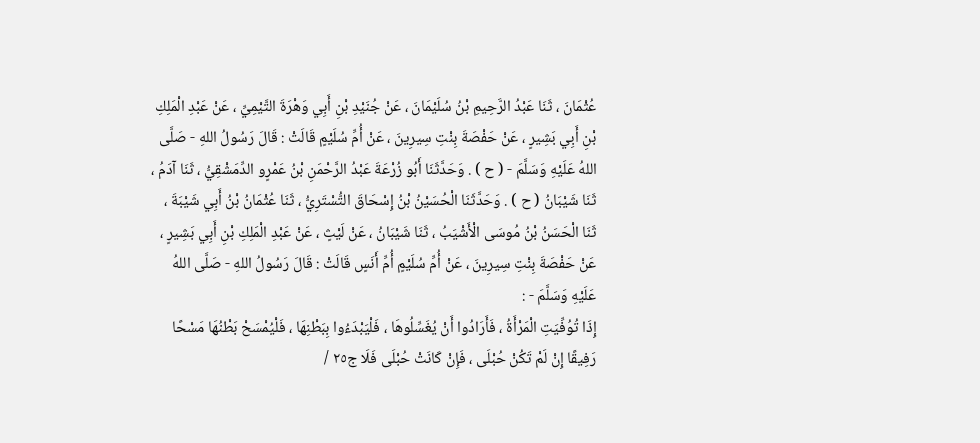عُثْمَانَ ، ثَنَا عَبْدُ الرَّحِيمِ بْنُ سُلَيْمَانَ ، عَنْ جُنَيْدِ بْنِ أَبِي وَهْرَةَ التَّيْمِيِّ ، عَنْ عَبْدِ الْمَلِكِ بْنِ أَبِي بَشِيرٍ ، عَنْ حَفْصَةَ بِنْتِ سِيرِينَ ، عَنْ أُمِّ سُلَيْمٍ قَالَتْ : قَالَ رَسُولُ اللهِ - صَلَّى اللهُ عَلَيْهِ وَسَلَّمَ - ( ح ) . وَحَدَّثَنَا أَبُو زُرْعَةَ عَبْدُ الرَّحْمَنِ بْنُ عَمْرٍو الدِّمَشْقِيُّ ، ثَنَا آدَمُ ، ثَنَا شَيْبَانُ ( ح ) . وَحَدَّثَنَا الْحُسَيْنُ بْنُ إِسْحَاقَ التُّسْتَرِيُّ ، ثَنَا عُثْمَانُ بْنُ أَبِي شَيْبَةَ ، ثَنَا الْحَسَنُ بْنُ مُوسَى الْأَشْيَبُ ، ثَنَا شَيْبَانُ ، عَنْ لَيْثٍ ، عَنْ عَبْدِ الْمَلِكِ بْنِ أَبِي بَشِيرٍ ، عَنْ حَفْصَةَ بِنْتِ سِيرِينَ ، عَنْ أُمِّ سُلَيْمٍ أُمِّ أَنَسٍ قَالَتْ : قَالَ رَسُولُ اللهِ - صَلَّى اللهُ عَلَيْهِ وَسَلَّمَ - :
إِذَا تُوُفِّيَتِ الْمَرْأَةُ ، فَأَرَادُوا أَنْ يُغَسِّلُوهَا ، فَلْيَبْدَءُوا بِبَطْنِهَا ، فَلْيُمْسَحْ بَطْنُهَا مَسْحًا رَفِيقًا إِنْ لَمْ تَكُنْ حُبْلَى ، فَإِنْ كَانَتْ حُبْلَى فَلَا ج٢٥ /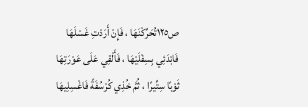ص١٢٥تُحَرِّكْنَهَا ، فَإِنْ أَرَدْتِ غَسْلَهَا فَابْدَئِي بِسِفْلَيْهَا ، فَأَلْقِي عَلَى عَوْرَتِهَا ثَوْبًا سِتِّيرًا ، ثُمَّ خُذِي كُرْسُفَةً فَاغْسِلِيهَا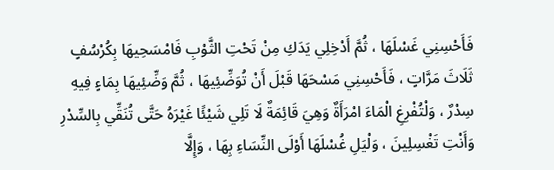فَأَحْسِنِي غَسْلَهَا ، ثُمَّ أَدْخِلِي يَدَكِ مِنْ تَحْتِ الثَّوْبِ فَامْسَحِيهَا بِكُرْسُفٍ ثَلَاثَ مَرَّاتٍ ، فَأَحْسِنِي مَسْحَهَا قَبْلَ أَنْ تُوَضِّئِيهَا ، ثُمَّ وَضِّئِيهَا بِمَاءٍ فِيهِ سِدْرٌ ، وَلْتُفْرِغِ الْمَاءَ امْرَأَةٌ وَهِيَ قَائِمَةٌ لَا تَلِي شَيْئًا غَيْرَهُ حَتَّى تُنَقِّي بِالسِّدْرِ وَأَنْتِ تَغْسِلِينَ ، وَلْيَلِ غُسْلَهَا أَوْلَى النِّسَاءِ بِهَا ، وَإِلَّا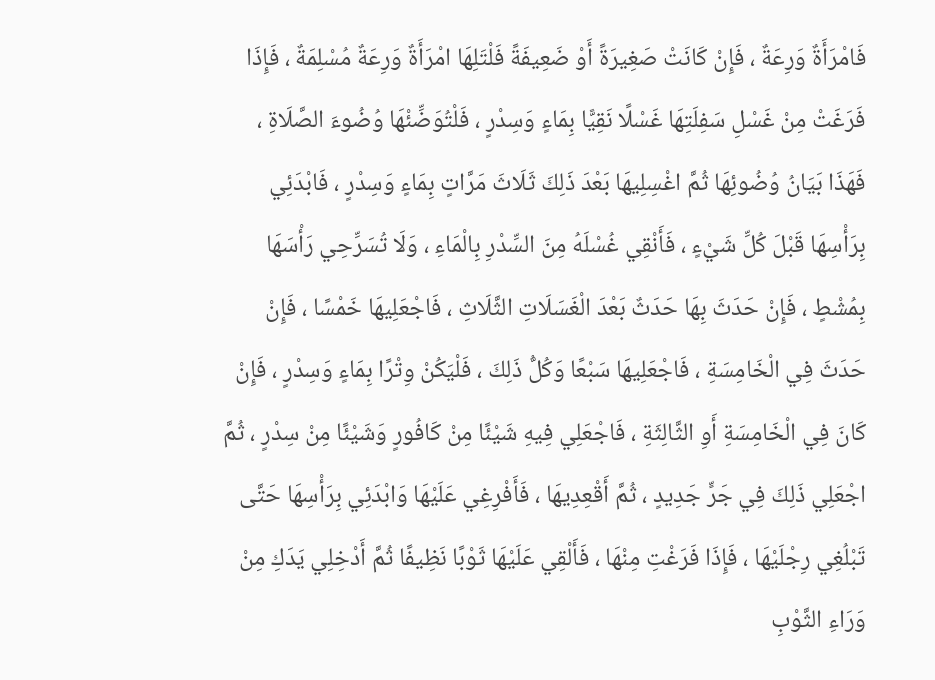فَامْرَأَةٌ وَرِعَةٌ ، فَإِنْ كَانَتْ صَغِيرَةً أَوْ ضَعِيفَةً فَلْتَلِهَا امْرَأَةٌ وَرِعَةٌ مُسْلِمَةٌ ، فَإِذَا فَرَغَتْ مِنْ غَسْلِ سَفِلَتِهَا غَسْلًا نَقِيًّا بِمَاءٍ وَسِدْرٍ ، فَلْتُوَضِّئْهَا وُضُوءَ الصَّلَاةِ ، فَهَذَا بَيَانُ وُضُوئِهَا ثُمَّ اغْسِلِيهَا بَعْدَ ذَلِكَ ثَلَاثَ مَرَّاتٍ بِمَاءٍ وَسِدْرٍ ، فَابْدَئِي بِرَأْسِهَا قَبْلَ كُلِّ شَيْءٍ ، فَأَنْقِي غُسْلَهُ مِنَ السِّدْرِ بِالْمَاءِ ، وَلَا تُسَرِّحِي رَأْسَهَا بِمُشْطٍ ، فَإِنْ حَدَثَ بِهَا حَدَثٌ بَعْدَ الْغَسَلَاتِ الثَّلَاثِ ، فَاجْعَلِيهَا خَمْسًا ، فَإِنْ حَدَثَ فِي الْخَامِسَةِ ، فَاجْعَلِيهَا سَبْعًا وَكُلُّ ذَلِكَ ، فَلْيَكُنْ وِتْرًا بِمَاءٍ وَسِدْرٍ ، فَإِنْ كَانَ فِي الْخَامِسَةِ أَوِ الثَّالِثَةِ ، فَاجْعَلِي فِيهِ شَيْئًا مِنْ كَافُورٍ وَشَيْئًا مِنْ سِدْرٍ ، ثُمَّ اجْعَلِي ذَلِكَ فِي جَرٍّ جَدِيدٍ ، ثُمَّ أَقْعِدِيهَا ، فَأَفْرِغِي عَلَيْهَا وَابْدَئِي بِرَأْسِهَا حَتَّى تَبْلُغِي رِجْلَيْهَا ، فَإِذَا فَرَغْتِ مِنْهَا ، فَأَلْقِي عَلَيْهَا ثَوْبًا نَظِيفًا ثُمَّ أَدْخِلِي يَدَكِ مِنْ وَرَاءِ الثَّوْبِ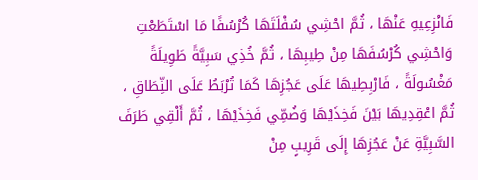فَانْزِعِيهِ عَنْهَا ، ثُمَّ احْشِي سُفْلَتَهَا كُرْسُفًا مَا اسْتَطَعْتِ وَاحْشِي كُرْسُفَهَا مِنْ طِيبِهَا ، ثُمَّ خُذِي سَبِيَّةً طَوِيلَةً مَغْسُولَةً ، فَارْبِطِيهَا عَلَى عَجُزِهَا كَمَا تُرْبَطُ عَلَى النِّطَاقِ ، ثُمَّ اعْقِدِيهَا بَيْنَ فَخِذَيْهَا وَضُمِّي فَخِذَيْهَا ، ثُمَّ أَلْقِي طَرَفَ السَّبِيَّةِ عَنْ عَجُزِهَا إِلَى قَرِيبٍ مِنْ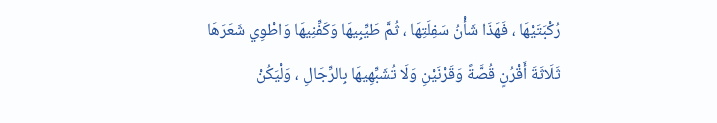رُكْبَتَيْهَا ، فَهَذَا شَأْنُ سَفِلَتِهَا ، ثُمَّ طَيِّبِيهَا وَكَفِّنِيهَا وَاطْوِي شَعَرَهَا ثَلَاثَةَ أَقْرُنٍ قُصَّةً وَقَرْنَيْنِ وَلَا تُشَبِّهِيهَا بِالرِّجَالِ ، وَلْيَكُنْ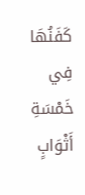كَفَنُهَا فِي خَمْسَةِ أَثْوَابٍ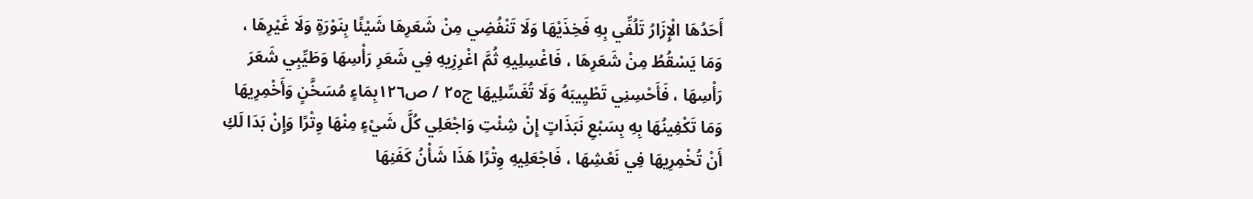أَحَدُهَا الْإِزَارُ تَلُفِّي بِهِ فَخِذَيْهَا وَلَا تَنْفُضِي مِنْ شَعَرِهَا شَيْئًا بِنَوْرَةٍ وَلَا غَيْرِهَا ، وَمَا يَسْقُطُ مِنْ شَعَرِهَا ، فَاغْسِلِيهِ ثُمَّ اغْرِزِيهِ فِي شَعَرِ رَأْسِهَا وَطَيِّبِي شَعَرَ رَأْسِهَا ، فَأَحْسِنِي تَطْيِيبَهُ وَلَا تُغَسِّلِيهَا ج٢٥ / ص١٢٦بِمَاءٍ مُسَخَّنٍ وَأَخْمِرِيهَا وَمَا تَكْفِينُهَا بِهِ بِسَبْعِ نَبَذَاتٍ إِنْ شِئْتِ وَاجْعَلِي كُلَّ شَيْءٍ مِنْهَا وِتْرًا وَإِنْ بَدَا لَكِ أَنْ تُخْمِرِيهَا فِي نَعْشِهَا ، فَاجْعَلِيهِ وِتْرًا هَذَا شَأْنُ كَفَنِهَا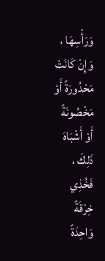وَرَأْسِهَا ، وَإِنْ كَانَتْ مَحْدُورَةً أَوْ مَخْصُونَةً أَوْ أَشْبَاهَ ذَلِكَ ، فَخُذِي خِرْقَةً وَاحِدَةً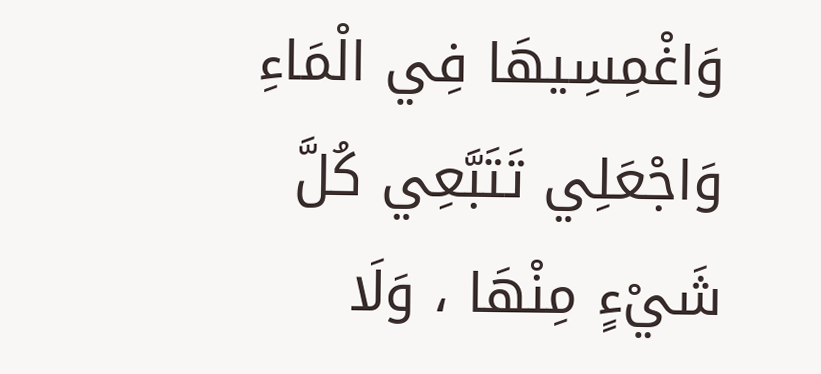وَاغْمِسِيهَا فِي الْمَاءِ وَاجْعَلِي تَتَبَّعِي كُلَّ شَيْءٍ مِنْهَا ، وَلَا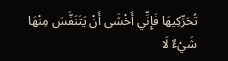تُحَرِّكِيهَا فَإِنِّي أَخْشَى أَنْ يَتَنَفَّسَ مِنْهَا شَيْءٌ لَا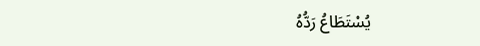يُسْتَطَاعُ رَدُّهُ